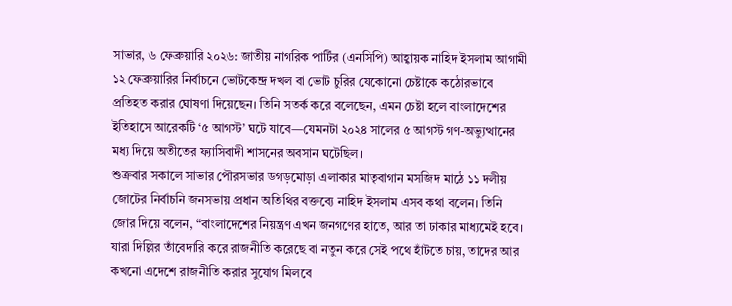সাভার, ৬ ফেব্রুয়ারি ২০২৬: জাতীয় নাগরিক পার্টির (এনসিপি) আহ্বায়ক নাহিদ ইসলাম আগামী ১২ ফেব্রুয়ারির নির্বাচনে ভোটকেন্দ্র দখল বা ভোট চুরির যেকোনো চেষ্টাকে কঠোরভাবে প্রতিহত করার ঘোষণা দিয়েছেন। তিনি সতর্ক করে বলেছেন, এমন চেষ্টা হলে বাংলাদেশের ইতিহাসে আরেকটি ‘৫ আগস্ট’ ঘটে যাবে—যেমনটা ২০২৪ সালের ৫ আগস্ট গণ-অভ্যুত্থানের মধ্য দিয়ে অতীতের ফ্যাসিবাদী শাসনের অবসান ঘটেছিল।
শুক্রবার সকালে সাভার পৌরসভার ডগড়মোড়া এলাকার মাতৃবাগান মসজিদ মাঠে ১১ দলীয় জোটের নির্বাচনি জনসভায় প্রধান অতিথির বক্তব্যে নাহিদ ইসলাম এসব কথা বলেন। তিনি জোর দিয়ে বলেন, “বাংলাদেশের নিয়ন্ত্রণ এখন জনগণের হাতে, আর তা ঢাকার মাধ্যমেই হবে। যারা দিল্লির তাঁবেদারি করে রাজনীতি করেছে বা নতুন করে সেই পথে হাঁটতে চায়, তাদের আর কখনো এদেশে রাজনীতি করার সুযোগ মিলবে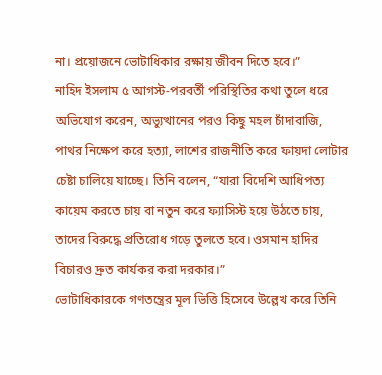না। প্রয়োজনে ভোটাধিকার রক্ষায় জীবন দিতে হবে।”
নাহিদ ইসলাম ৫ আগস্ট-পরবর্তী পরিস্থিতির কথা তুলে ধরে অভিযোগ করেন, অভ্যুত্থানের পরও কিছু মহল চাঁদাবাজি, পাথর নিক্ষেপ করে হত্যা, লাশের রাজনীতি করে ফায়দা লোটার চেষ্টা চালিয়ে যাচ্ছে। তিনি বলেন, “যারা বিদেশি আধিপত্য কায়েম করতে চায় বা নতুন করে ফ্যাসিস্ট হয়ে উঠতে চায়, তাদের বিরুদ্ধে প্রতিরোধ গড়ে তুলতে হবে। ওসমান হাদির বিচারও দ্রুত কার্যকর করা দরকার।”
ভোটাধিকারকে গণতন্ত্রের মূল ভিত্তি হিসেবে উল্লেখ করে তিনি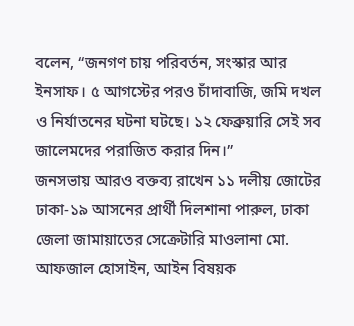বলেন, “জনগণ চায় পরিবর্তন, সংস্কার আর ইনসাফ। ৫ আগস্টের পরও চাঁদাবাজি, জমি দখল ও নির্যাতনের ঘটনা ঘটছে। ১২ ফেব্রুয়ারি সেই সব জালেমদের পরাজিত করার দিন।”
জনসভায় আরও বক্তব্য রাখেন ১১ দলীয় জোটের ঢাকা-১৯ আসনের প্রার্থী দিলশানা পারুল, ঢাকা জেলা জামায়াতের সেক্রেটারি মাওলানা মো. আফজাল হোসাইন, আইন বিষয়ক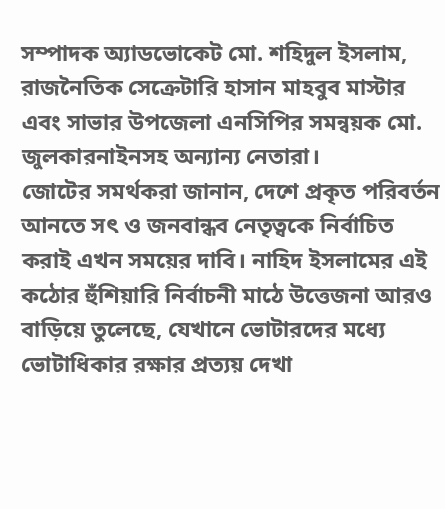সম্পাদক অ্যাডভোকেট মো. শহিদুল ইসলাম, রাজনৈতিক সেক্রেটারি হাসান মাহবুব মাস্টার এবং সাভার উপজেলা এনসিপির সমন্বয়ক মো. জুলকারনাইনসহ অন্যান্য নেতারা।
জোটের সমর্থকরা জানান, দেশে প্রকৃত পরিবর্তন আনতে সৎ ও জনবান্ধব নেতৃত্বকে নির্বাচিত করাই এখন সময়ের দাবি। নাহিদ ইসলামের এই কঠোর হুঁশিয়ারি নির্বাচনী মাঠে উত্তেজনা আরও বাড়িয়ে তুলেছে, যেখানে ভোটারদের মধ্যে ভোটাধিকার রক্ষার প্রত্যয় দেখা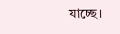যাচ্ছে।